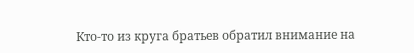Кто-то из круга братьев обратил внимание на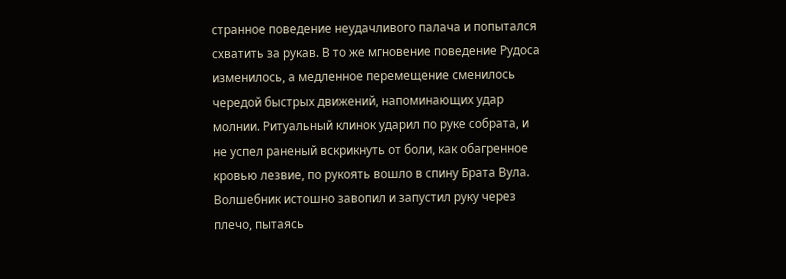странное поведение неудачливого палача и попытался схватить за рукав. В то же мгновение поведение Рудоса изменилось, а медленное перемещение сменилось чередой быстрых движений, напоминающих удар молнии. Ритуальный клинок ударил по руке собрата, и не успел раненый вскрикнуть от боли, как обагренное кровью лезвие, по рукоять вошло в спину Брата Вула.
Волшебник истошно завопил и запустил руку через плечо, пытаясь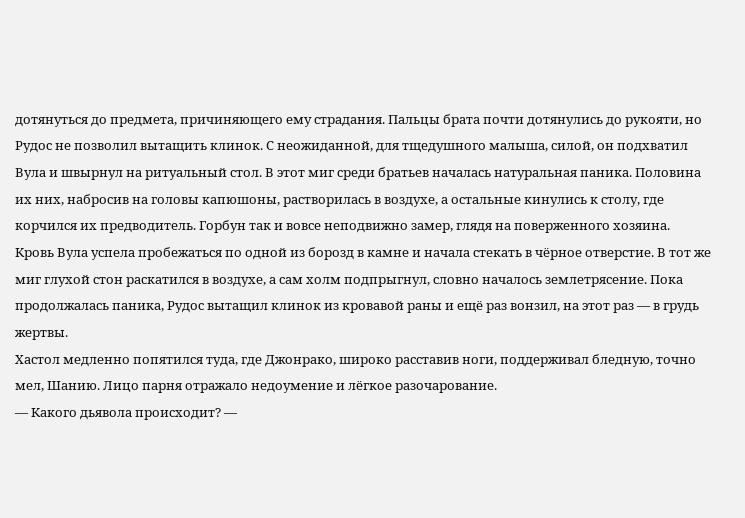дотянуться до предмета, причиняющего ему страдания. Пальцы брата почти дотянулись до рукояти, но Рудос не позволил вытащить клинок. С неожиданной, для тщедушного малыша, силой, он подхватил Вула и швырнул на ритуальный стол. В этот миг среди братьев началась натуральная паника. Половина их них, набросив на головы капюшоны, растворилась в воздухе, а остальные кинулись к столу, где корчился их предводитель. Горбун так и вовсе неподвижно замер, глядя на поверженного хозяина.
Кровь Вула успела пробежаться по одной из борозд в камне и начала стекать в чёрное отверстие. В тот же миг глухой стон раскатился в воздухе, а сам холм подпрыгнул, словно началось землетрясение. Пока продолжалась паника, Рудос вытащил клинок из кровавой раны и ещё раз вонзил, на этот раз — в грудь жертвы.
Хастол медленно попятился туда, где Джонрако, широко расставив ноги, поддерживал бледную, точно мел, Шанию. Лицо парня отражало недоумение и лёгкое разочарование.
— Какого дьявола происходит? —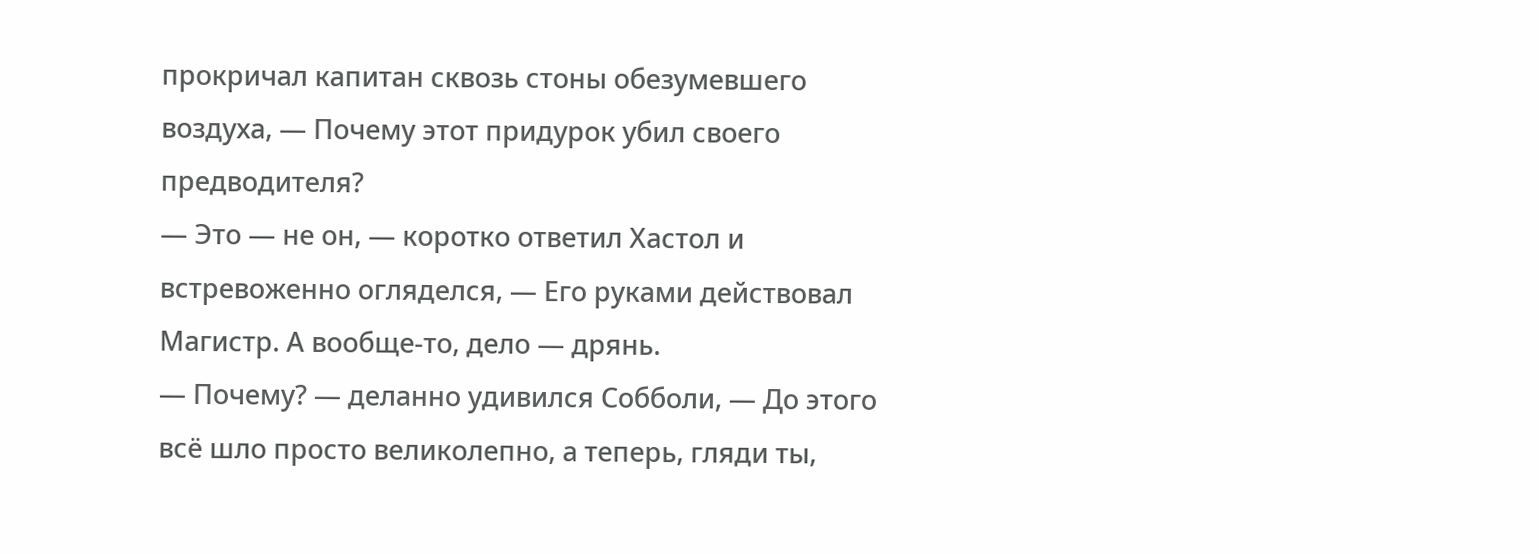прокричал капитан сквозь стоны обезумевшего воздуха, — Почему этот придурок убил своего предводителя?
— Это — не он, — коротко ответил Хастол и встревоженно огляделся, — Его руками действовал Магистр. А вообще-то, дело — дрянь.
— Почему? — деланно удивился Собболи, — До этого всё шло просто великолепно, а теперь, гляди ты,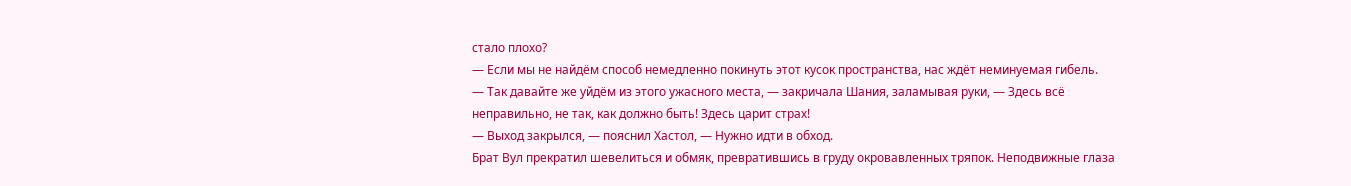стало плохо?
— Если мы не найдём способ немедленно покинуть этот кусок пространства, нас ждёт неминуемая гибель.
— Так давайте же уйдём из этого ужасного места, — закричала Шания, заламывая руки, — Здесь всё неправильно, не так, как должно быть! Здесь царит страх!
— Выход закрылся, — пояснил Хастол, — Нужно идти в обход.
Брат Вул прекратил шевелиться и обмяк, превратившись в груду окровавленных тряпок. Неподвижные глаза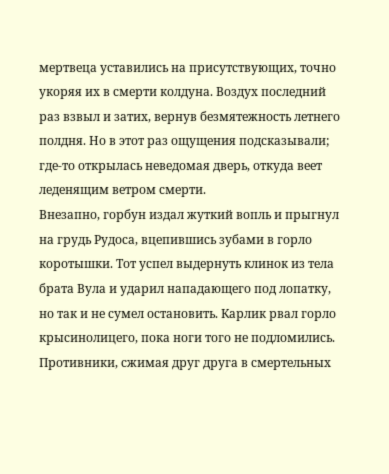мертвеца уставились на присутствующих, точно укоряя их в смерти колдуна. Воздух последний раз взвыл и затих, вернув безмятежность летнего полдня. Но в этот раз ощущения подсказывали; где-то открылась неведомая дверь, откуда веет леденящим ветром смерти.
Внезапно, горбун издал жуткий вопль и прыгнул на грудь Рудоса, вцепившись зубами в горло коротышки. Тот успел выдернуть клинок из тела брата Вула и ударил нападающего под лопатку, но так и не сумел остановить. Карлик рвал горло крысинолицего, пока ноги того не подломились. Противники, сжимая друг друга в смертельных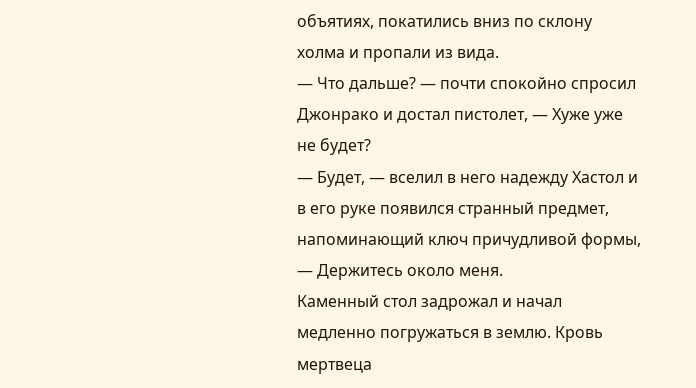объятиях, покатились вниз по склону холма и пропали из вида.
— Что дальше? — почти спокойно спросил Джонрако и достал пистолет, — Хуже уже не будет?
— Будет, — вселил в него надежду Хастол и в его руке появился странный предмет, напоминающий ключ причудливой формы, — Держитесь около меня.
Каменный стол задрожал и начал медленно погружаться в землю. Кровь мертвеца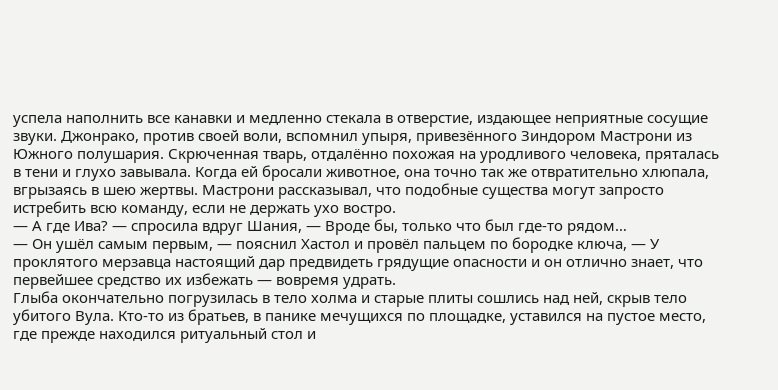успела наполнить все канавки и медленно стекала в отверстие, издающее неприятные сосущие звуки. Джонрако, против своей воли, вспомнил упыря, привезённого Зиндором Мастрони из Южного полушария. Скрюченная тварь, отдалённо похожая на уродливого человека, пряталась в тени и глухо завывала. Когда ей бросали животное, она точно так же отвратительно хлюпала, вгрызаясь в шею жертвы. Мастрони рассказывал, что подобные существа могут запросто истребить всю команду, если не держать ухо востро.
— А где Ива? — спросила вдруг Шания, — Вроде бы, только что был где-то рядом…
— Он ушёл самым первым, — пояснил Хастол и провёл пальцем по бородке ключа, — У проклятого мерзавца настоящий дар предвидеть грядущие опасности и он отлично знает, что первейшее средство их избежать — вовремя удрать.
Глыба окончательно погрузилась в тело холма и старые плиты сошлись над ней, скрыв тело убитого Вула. Кто-то из братьев, в панике мечущихся по площадке, уставился на пустое место, где прежде находился ритуальный стол и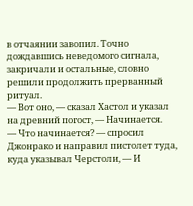в отчаянии завопил. Точно дождавшись неведомого сигнала, закричали и остальные, словно решили продолжить прерванный ритуал.
— Вот оно, — сказал Хастол и указал на древний погост, — Начинается.
— Что начинается? — спросил Джонрако и направил пистолет туда, куда указывал Черстоли, — И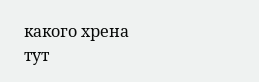какого хрена тут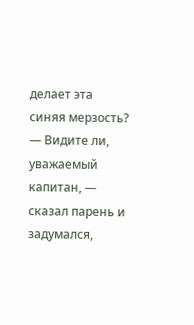делает эта синяя мерзость?
— Видите ли, уважаемый капитан, — сказал парень и задумался,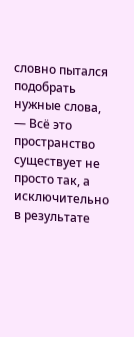словно пытался подобрать нужные слова, — Всё это пространство существует не просто так, а исключительно в результате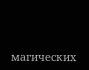магических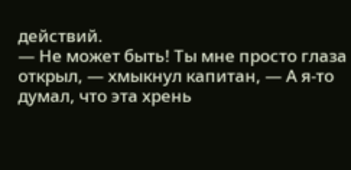действий.
— Не может быть! Ты мне просто глаза открыл, — хмыкнул капитан, — А я-то думал, что эта хрень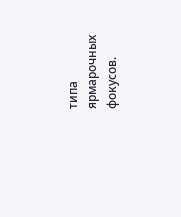типа ярмарочных фокусов.